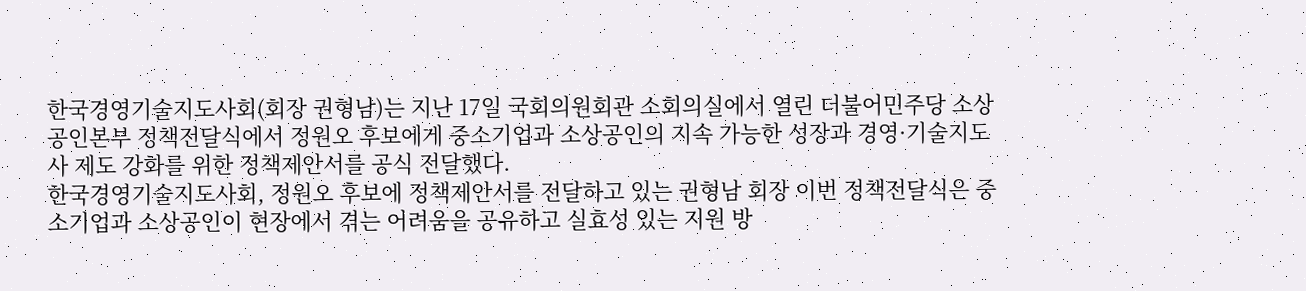한국경영기술지도사회(회장 권형남)는 지난 17일 국회의원회관 소회의실에서 열린 더불어민주당 소상공인본부 정책전달식에서 정원오 후보에게 중소기업과 소상공인의 지속 가능한 성장과 경영·기술지도사 제도 강화를 위한 정책제안서를 공식 전달했다.
한국경영기술지도사회, 정원오 후보에 정책제안서를 전달하고 있는 권형남 회장 이번 정책전달식은 중소기업과 소상공인이 현장에서 겪는 어려움을 공유하고 실효성 있는 지원 방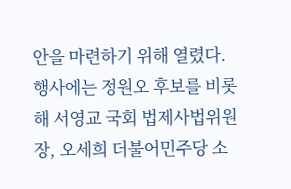안을 마련하기 위해 열렸다. 행사에는 정원오 후보를 비롯해 서영교 국회 법제사법위원장, 오세희 더불어민주당 소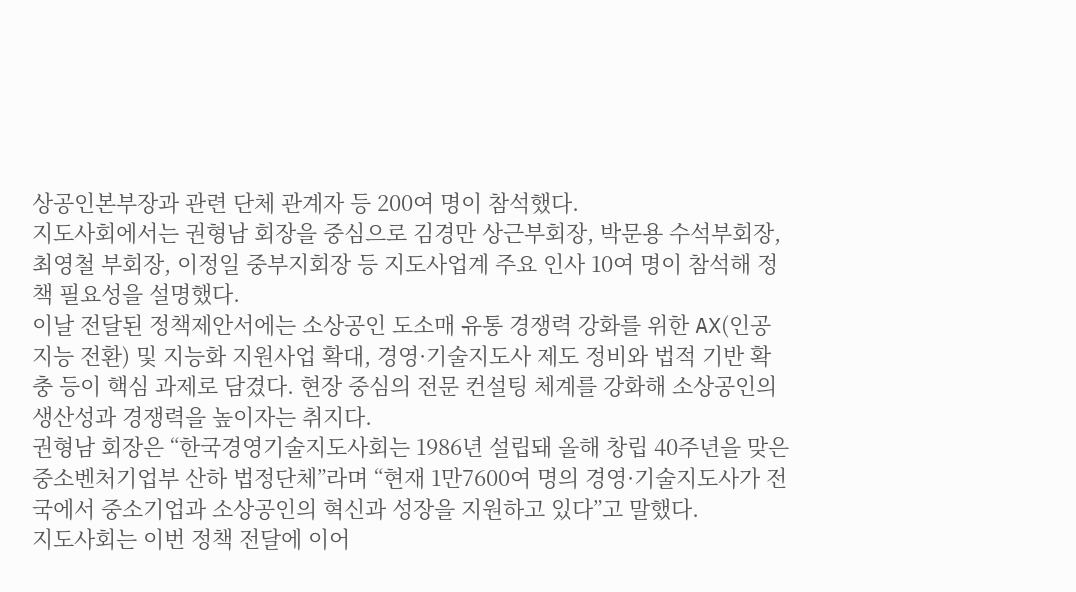상공인본부장과 관련 단체 관계자 등 200여 명이 참석했다.
지도사회에서는 권형남 회장을 중심으로 김경만 상근부회장, 박문용 수석부회장, 최영철 부회장, 이정일 중부지회장 등 지도사업계 주요 인사 10여 명이 참석해 정책 필요성을 설명했다.
이날 전달된 정책제안서에는 소상공인 도소매 유통 경쟁력 강화를 위한 AX(인공지능 전환) 및 지능화 지원사업 확대, 경영·기술지도사 제도 정비와 법적 기반 확충 등이 핵심 과제로 담겼다. 현장 중심의 전문 컨설팅 체계를 강화해 소상공인의 생산성과 경쟁력을 높이자는 취지다.
권형남 회장은 “한국경영기술지도사회는 1986년 설립돼 올해 창립 40주년을 맞은 중소벤처기업부 산하 법정단체”라며 “현재 1만7600여 명의 경영·기술지도사가 전국에서 중소기업과 소상공인의 혁신과 성장을 지원하고 있다”고 말했다.
지도사회는 이번 정책 전달에 이어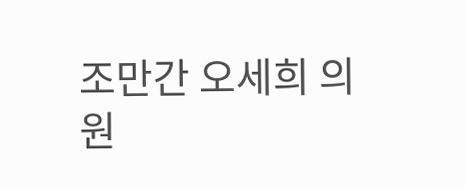조만간 오세희 의원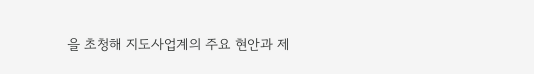을 초청해 지도사업계의 주요 현안과 제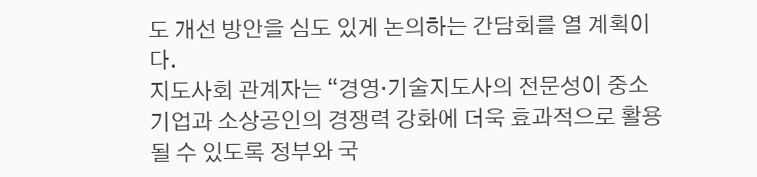도 개선 방안을 심도 있게 논의하는 간담회를 열 계획이다.
지도사회 관계자는 “경영·기술지도사의 전문성이 중소기업과 소상공인의 경쟁력 강화에 더욱 효과적으로 활용될 수 있도록 정부와 국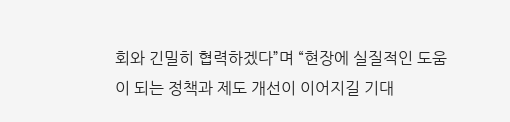회와 긴밀히 협력하겠다”며 “현장에 실질적인 도움이 되는 정책과 제도 개선이 이어지길 기대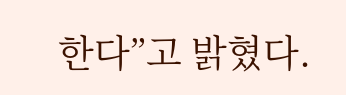한다”고 밝혔다.